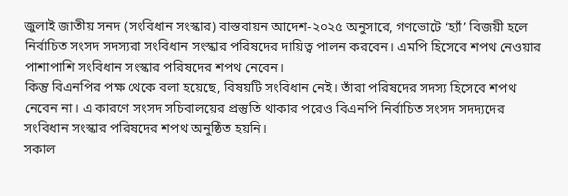জুলাই জাতীয় সনদ (সংবিধান সংস্কার) বাস্তবায়ন আদেশ-২০২৫ অনুসারে, গণভোটে ‘হ্যাঁ’ বিজয়ী হলে নির্বাচিত সংসদ সদস্যরা সংবিধান সংস্কার পরিষদের দায়িত্ব পালন করবেন। এমপি হিসেবে শপথ নেওয়ার পাশাপাশি সংবিধান সংস্কার পরিষদের শপথ নেবেন।
কিন্তু বিএনপির পক্ষ থেকে বলা হয়েছে, বিষয়টি সংবিধান নেই। তাঁরা পরিষদের সদস্য হিসেবে শপথ নেবেন না। এ কারণে সংসদ সচিবালয়ের প্রস্তুতি থাকার পরেও বিএনপি নির্বাচিত সংসদ সদদ্যদের সংবিধান সংস্কার পরিষদের শপথ অনুষ্ঠিত হয়নি।
সকাল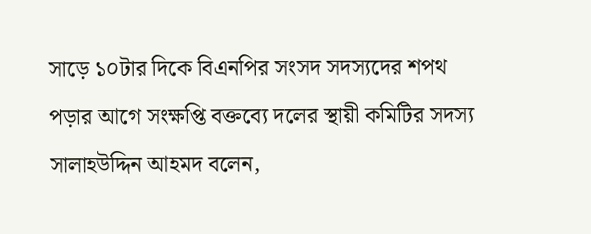সাড়ে ১০টার দিকে বিএনপির সংসদ সদস্যদের শপথ পড়ার আগে সংক্ষপ্তি বক্তব্যে দলের স্থায়ী কমিটির সদস্য সালাহউদ্দিন আহমদ বলেন,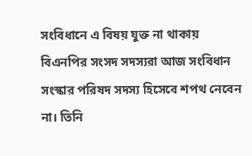সংবিধানে এ বিষয় যুক্ত না থাকায় বিএনপির সংসদ সদস্যরা আজ সংবিধান সংস্কার পরিষদ সদস্য হিসেবে শপথ নেবেন না। তিনি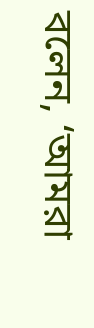বলেন, ‘আমরা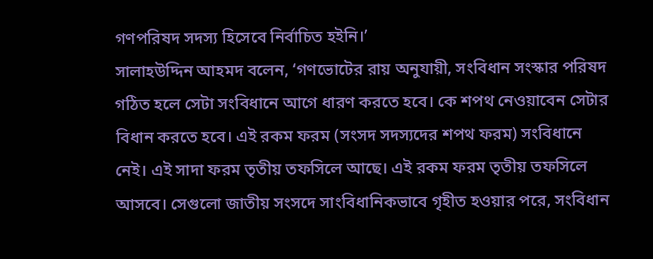গণপরিষদ সদস্য হিসেবে নির্বাচিত হইনি।’
সালাহউদ্দিন আহমদ বলেন, ‘গণভোটের রায় অনুযায়ী, সংবিধান সংস্কার পরিষদ গঠিত হলে সেটা সংবিধানে আগে ধারণ করতে হবে। কে শপথ নেওয়াবেন সেটার বিধান করতে হবে। এই রকম ফরম (সংসদ সদস্যদের শপথ ফরম) সংবিধানে নেই। এই সাদা ফরম তৃতীয় তফসিলে আছে। এই রকম ফরম তৃতীয় তফসিলে আসবে। সেগুলো জাতীয় সংসদে সাংবিধানিকভাবে গৃহীত হওয়ার পরে, সংবিধান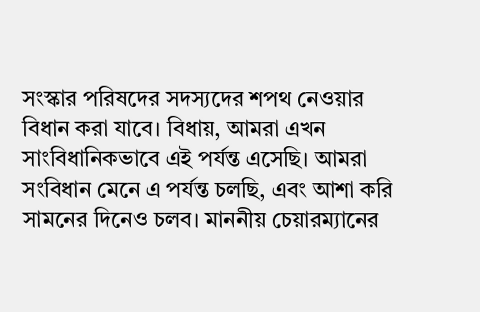সংস্কার পরিষদের সদস্যদের শপথ নেওয়ার বিধান করা যাবে। বিধায়, আমরা এখন সাংবিধানিকভাবে এই পর্যন্ত এসেছি। আমরা সংবিধান মেনে এ পর্যন্ত চলছি, এবং আশা করি সামনের দিনেও চলব। মাননীয় চেয়ারম্যানের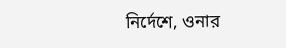নির্দেশে, ওনার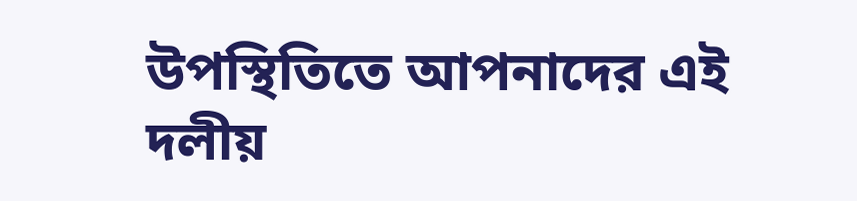উপস্থিতিতে আপনাদের এই দলীয়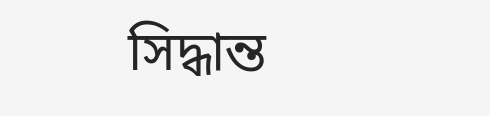সিদ্ধান্ত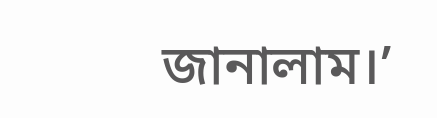জানালাম।’